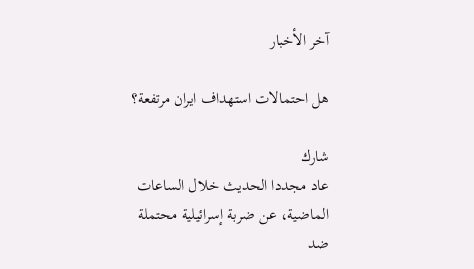آخر الأخبار

هل احتمالات استهداف ايران مرتفعة؟

شارك
عاد مجددا الحديث خلال الساعات الماضية، عن ضربة إسرائيلية محتملة ضد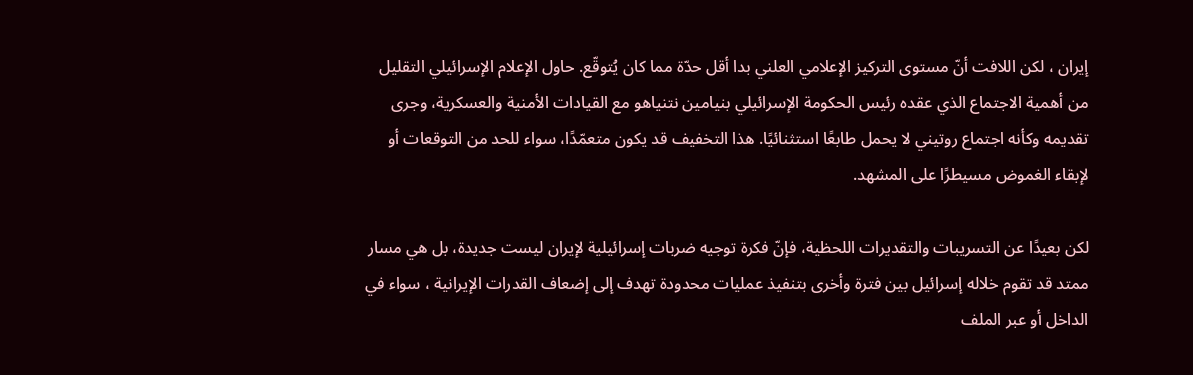إيران ، لكن اللافت أنّ مستوى التركيز الإعلامي العلني بدا أقل حدّة مما كان يُتوقّع. حاول الإعلام الإسرائيلي التقليل من أهمية الاجتماع الذي عقده رئيس الحكومة الإسرائيلي بنيامين نتنياهو مع القيادات الأمنية والعسكرية، وجرى تقديمه وكأنه اجتماع روتيني لا يحمل طابعًا استثنائيًا. هذا التخفيف قد يكون متعمّدًا، سواء للحد من التوقعات أو لإبقاء الغموض مسيطرًا على المشهد.

لكن بعيدًا عن التسريبات والتقديرات اللحظية، فإنّ فكرة توجيه ضربات إسرائيلية لإيران ليست جديدة، بل هي مسار ممتد قد تقوم خلاله إسرائيل بين فترة وأخرى بتنفيذ عمليات محدودة تهدف إلى إضعاف القدرات الإيرانية ، سواء في الداخل أو عبر الملف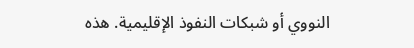النووي أو شبكات النفوذ الإقليمية. هذه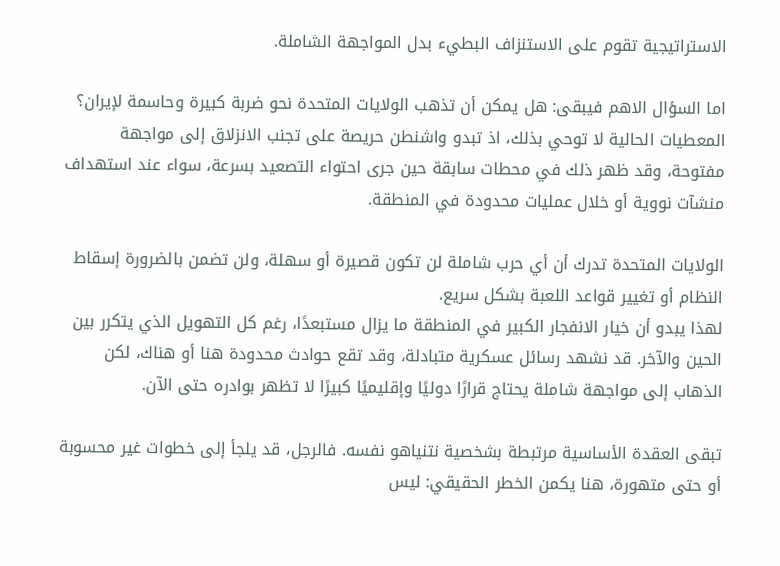الاستراتيجية تقوم على الاستنزاف البطيء بدل المواجهة الشاملة.

اما السؤال الاهم فيبقى: هل يمكن أن تذهب الولايات المتحدة نحو ضربة كبيرة وحاسمة لإيران؟ المعطيات الحالية لا توحي بذلك، اذ تبدو واشنطن حريصة على تجنب الانزلاق إلى مواجهة مفتوحة، وقد ظهر ذلك في محطات سابقة حين جرى احتواء التصعيد بسرعة، سواء عند استهداف منشآت نووية أو خلال عمليات محدودة في المنطقة.

الولايات المتحدة تدرك أن أي حرب شاملة لن تكون قصيرة أو سهلة، ولن تضمن بالضرورة إسقاط النظام أو تغيير قواعد اللعبة بشكل سريع.
لهذا يبدو أن خيار الانفجار الكبير في المنطقة ما يزال مستبعدًا، رغم كل التهويل الذي يتكرر بين الحين والآخر. قد نشهد رسائل عسكرية متبادلة، وقد تقع حوادث محدودة هنا أو هناك، لكن الذهاب إلى مواجهة شاملة يحتاج قرارًا دوليًا وإقليميًا كبيرًا لا تظهر بوادره حتى الآن.

تبقى العقدة الأساسية مرتبطة بشخصية نتنياهو نفسه. فالرجل، قد يلجأ إلى خطوات غير محسوبة أو حتى متهورة، هنا يكمن الخطر الحقيقي: ليس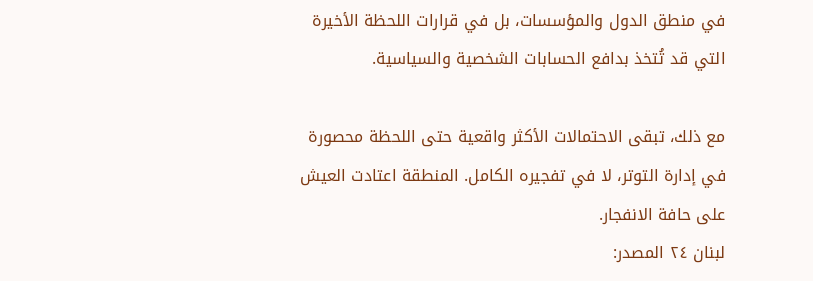في منطق الدول والمؤسسات، بل في قرارات اللحظة الأخيرة التي قد تُتخذ بدافع الحسابات الشخصية والسياسية.

مع ذلك، تبقى الاحتمالات الأكثر واقعية حتى اللحظة محصورة في إدارة التوتر، لا في تفجيره الكامل. المنطقة اعتادت العيش على حافة الانفجار.
لبنان ٢٤ المصدر: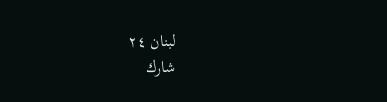لبنان ٢٤
شارك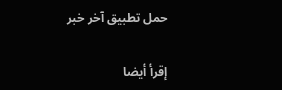حمل تطبيق آخر خبر

إقرأ أيضا